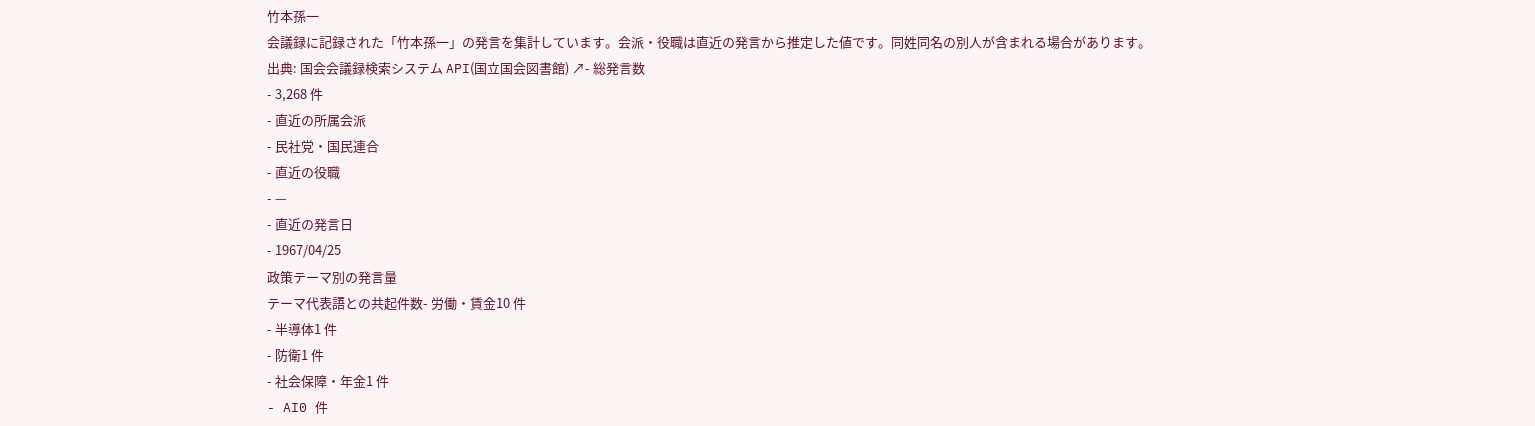竹本孫一
会議録に記録された「竹本孫一」の発言を集計しています。会派・役職は直近の発言から推定した値です。同姓同名の別人が含まれる場合があります。
出典: 国会会議録検索システム API(国立国会図書館) ↗- 総発言数
- 3,268 件
- 直近の所属会派
- 民社党・国民連合
- 直近の役職
- —
- 直近の発言日
- 1967/04/25
政策テーマ別の発言量
テーマ代表語との共起件数- 労働・賃金10 件
- 半導体1 件
- 防衛1 件
- 社会保障・年金1 件
- AI0 件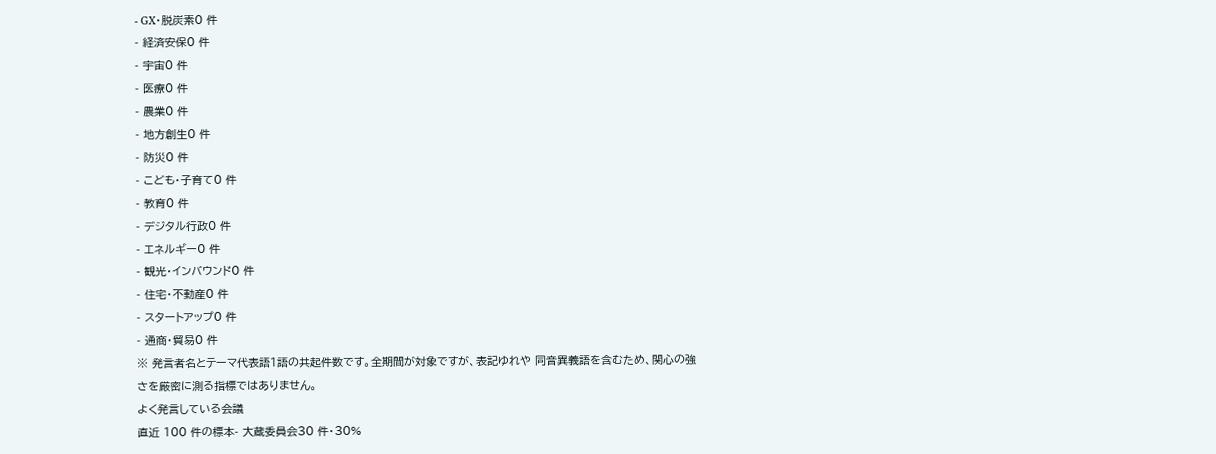- GX・脱炭素0 件
- 経済安保0 件
- 宇宙0 件
- 医療0 件
- 農業0 件
- 地方創生0 件
- 防災0 件
- こども・子育て0 件
- 教育0 件
- デジタル行政0 件
- エネルギー0 件
- 観光・インバウンド0 件
- 住宅・不動産0 件
- スタートアップ0 件
- 通商・貿易0 件
※ 発言者名とテーマ代表語1語の共起件数です。全期間が対象ですが、表記ゆれや 同音異義語を含むため、関心の強さを厳密に測る指標ではありません。
よく発言している会議
直近 100 件の標本- 大蔵委員会30 件・30%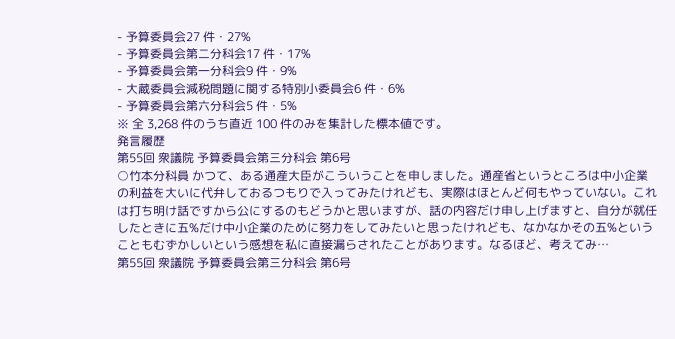- 予算委員会27 件・27%
- 予算委員会第二分科会17 件・17%
- 予算委員会第一分科会9 件・9%
- 大蔵委員会減税問題に関する特別小委員会6 件・6%
- 予算委員会第六分科会5 件・5%
※ 全 3,268 件のうち直近 100 件のみを集計した標本値です。
発言履歴
第55回 衆議院 予算委員会第三分科会 第6号
○竹本分科員 かつて、ある通産大臣がこういうことを申しました。通産省というところは中小企業の利益を大いに代弁しておるつもりで入ってみたけれども、実際はほとんど何もやっていない。これは打ち明け話ですから公にするのもどうかと思いますが、話の内容だけ申し上げますと、自分が就任したときに五%だけ中小企業のために努力をしてみたいと思ったけれども、なかなかその五%ということもむずかしいという感想を私に直接漏らされたことがあります。なるほど、考えてみ…
第55回 衆議院 予算委員会第三分科会 第6号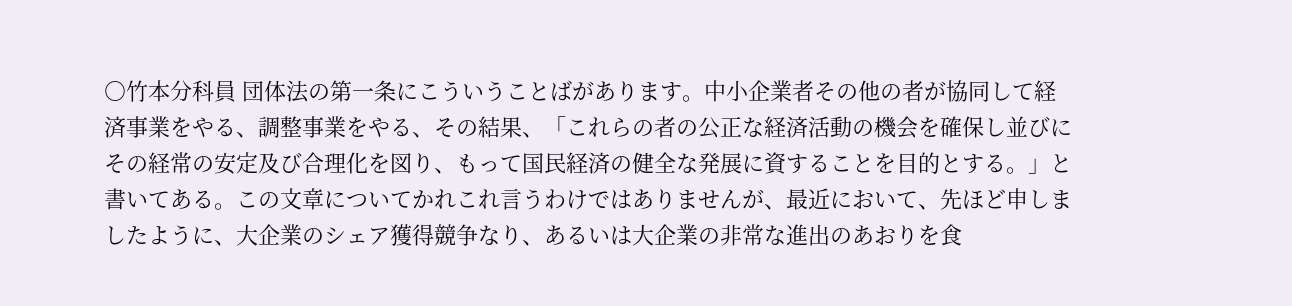○竹本分科員 団体法の第一条にこういうことばがあります。中小企業者その他の者が協同して経済事業をやる、調整事業をやる、その結果、「これらの者の公正な経済活動の機会を確保し並びにその経常の安定及び合理化を図り、もって国民経済の健全な発展に資することを目的とする。」と書いてある。この文章についてかれこれ言うわけではありませんが、最近において、先ほど申しましたように、大企業のシェア獲得競争なり、あるいは大企業の非常な進出のあおりを食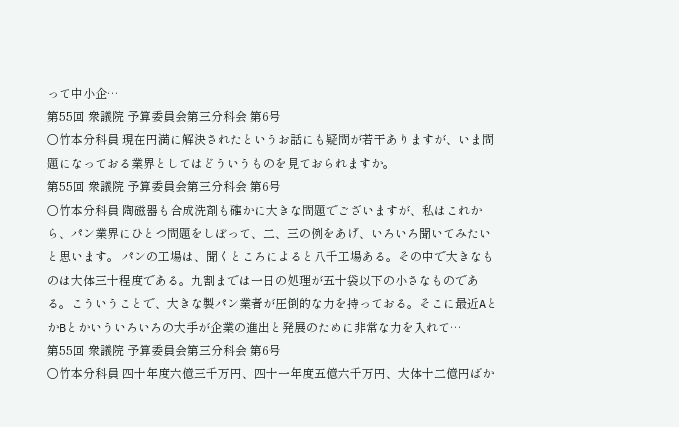って中小企…
第55回 衆議院 予算委員会第三分科会 第6号
○竹本分科員 現在円満に解決されたというお話にも疑問が若干ありますが、いま問題になっておる業界としてはどういうものを見ておられますか。
第55回 衆議院 予算委員会第三分科会 第6号
○竹本分科員 陶磁器も合成洗剤も確かに大きな問題でございますが、私はこれから、パン業界にひとつ問題をしぼって、二、三の例をあげ、いろいろ聞いてみたいと思います。 パンの工場は、聞くところによると八千工場ある。その中で大きなものは大体三十程度である。九割までは一日の処理が五十袋以下の小さなものである。こういうことで、大きな製パン業者が圧倒的な力を持っておる。そこに最近AとかBとかいういろいろの大手が企業の進出と発展のために非常な力を入れて…
第55回 衆議院 予算委員会第三分科会 第6号
○竹本分科員 四十年度六億三千万円、四十一年度五億六千万円、大体十二億円ばか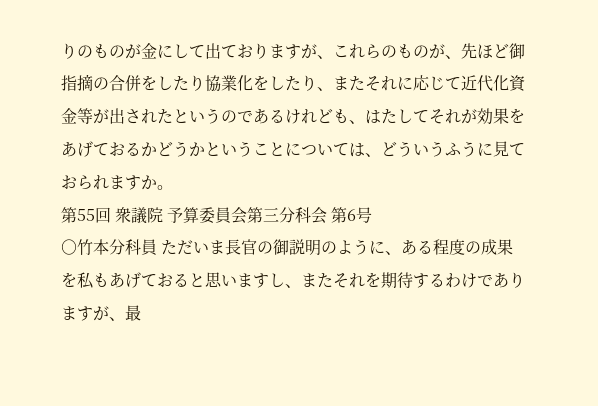りのものが金にして出ておりますが、これらのものが、先ほど御指摘の合併をしたり協業化をしたり、またそれに応じて近代化資金等が出されたというのであるけれども、はたしてそれが効果をあげておるかどうかということについては、どういうふうに見ておられますか。
第55回 衆議院 予算委員会第三分科会 第6号
○竹本分科員 ただいま長官の御説明のように、ある程度の成果を私もあげておると思いますし、またそれを期待するわけでありますが、最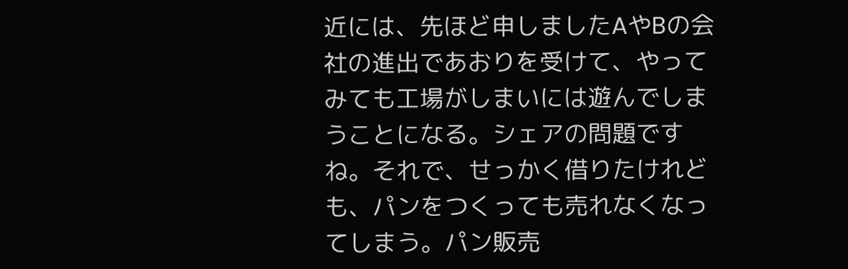近には、先ほど申しましたAやBの会社の進出であおりを受けて、やってみても工場がしまいには遊んでしまうことになる。シェアの問題ですね。それで、せっかく借りたけれども、パンをつくっても売れなくなってしまう。パン販売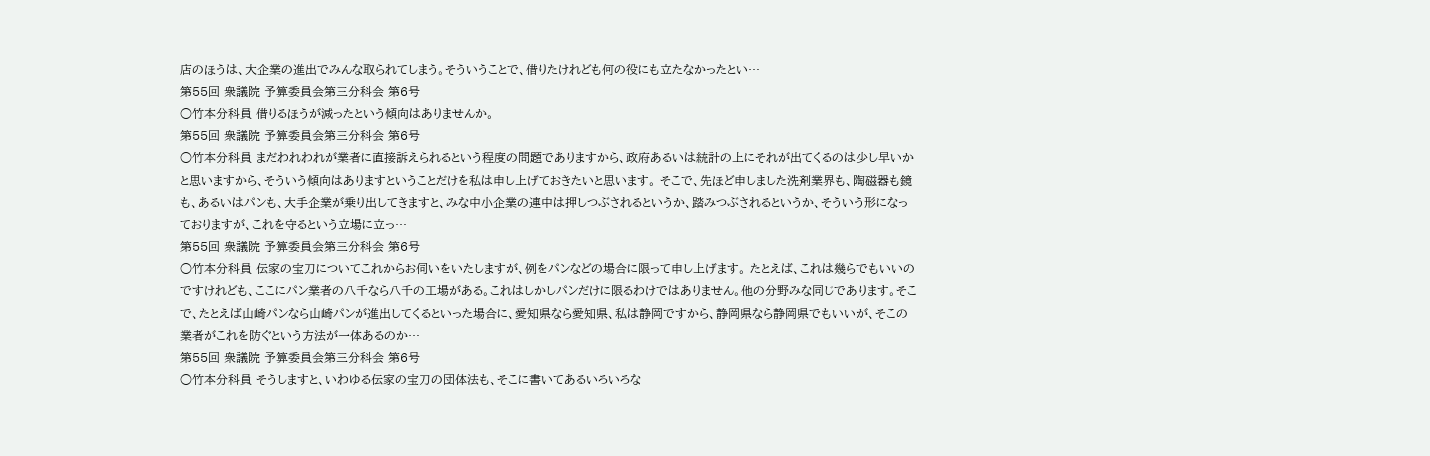店のほうは、大企業の進出でみんな取られてしまう。そういうことで、借りたけれども何の役にも立たなかったとい…
第55回 衆議院 予算委員会第三分科会 第6号
○竹本分科員 借りるほうが減ったという傾向はありませんか。
第55回 衆議院 予算委員会第三分科会 第6号
○竹本分科員 まだわれわれが業者に直接訴えられるという程度の問題でありますから、政府あるいは統計の上にそれが出てくるのは少し早いかと思いますから、そういう傾向はありますということだけを私は申し上げておきたいと思います。 そこで、先ほど申しました洗剤業界も、陶磁器も鏡も、あるいはパンも、大手企業が乗り出してきますと、みな中小企業の連中は押しつぶされるというか、踏みつぶされるというか、そういう形になっておりますが、これを守るという立場に立っ…
第55回 衆議院 予算委員会第三分科会 第6号
○竹本分科員 伝家の宝刀についてこれからお伺いをいたしますが、例をパンなどの場合に限って申し上げます。 たとえば、これは幾らでもいいのですけれども、ここにパン業者の八千なら八千の工場がある。これはしかしパンだけに限るわけではありません。他の分野みな同じであります。そこで、たとえば山崎パンなら山崎パンが進出してくるといった場合に、愛知県なら愛知県、私は静岡ですから、静岡県なら静岡県でもいいが、そこの業者がこれを防ぐという方法が一体あるのか…
第55回 衆議院 予算委員会第三分科会 第6号
○竹本分科員 そうしますと、いわゆる伝家の宝刀の団体法も、そこに書いてあるいろいろな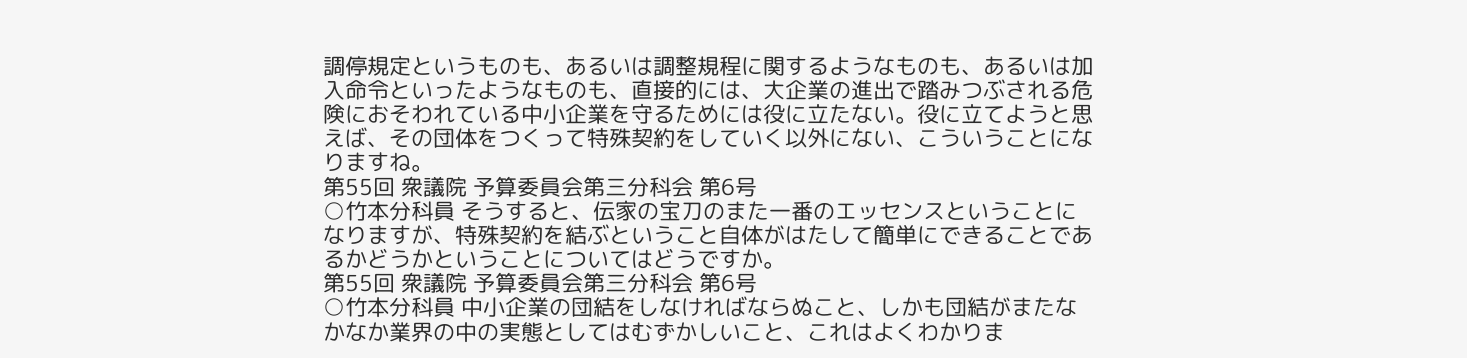調停規定というものも、あるいは調整規程に関するようなものも、あるいは加入命令といったようなものも、直接的には、大企業の進出で踏みつぶされる危険におそわれている中小企業を守るためには役に立たない。役に立てようと思えば、その団体をつくって特殊契約をしていく以外にない、こういうことになりますね。
第55回 衆議院 予算委員会第三分科会 第6号
○竹本分科員 そうすると、伝家の宝刀のまた一番のエッセンスということになりますが、特殊契約を結ぶということ自体がはたして簡単にできることであるかどうかということについてはどうですか。
第55回 衆議院 予算委員会第三分科会 第6号
○竹本分科員 中小企業の団結をしなければならぬこと、しかも団結がまたなかなか業界の中の実態としてはむずかしいこと、これはよくわかりま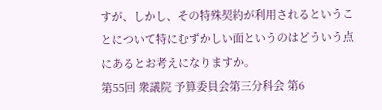すが、しかし、その特殊契約が利用されるということについて特にむずかしい面というのはどういう点にあるとお考えになりますか。
第55回 衆議院 予算委員会第三分科会 第6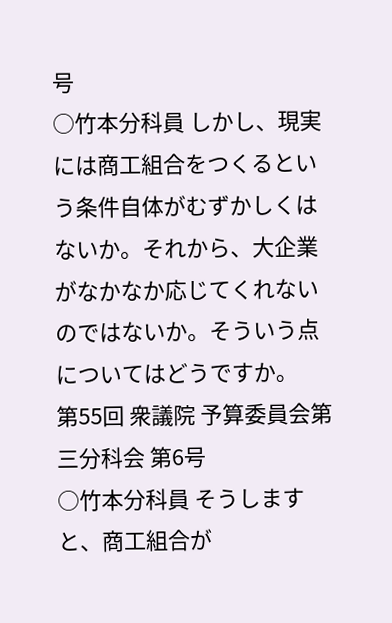号
○竹本分科員 しかし、現実には商工組合をつくるという条件自体がむずかしくはないか。それから、大企業がなかなか応じてくれないのではないか。そういう点についてはどうですか。
第55回 衆議院 予算委員会第三分科会 第6号
○竹本分科員 そうしますと、商工組合が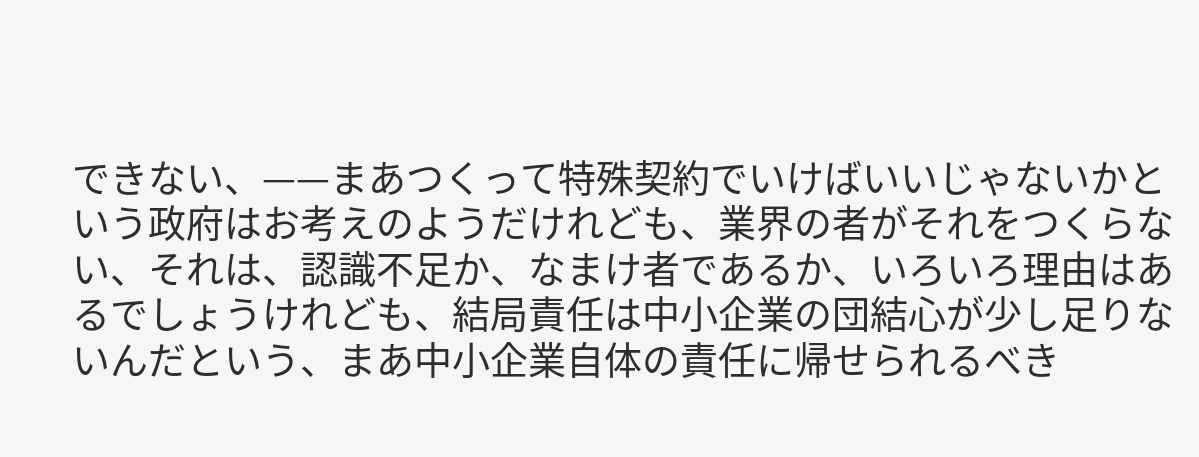できない、——まあつくって特殊契約でいけばいいじゃないかという政府はお考えのようだけれども、業界の者がそれをつくらない、それは、認識不足か、なまけ者であるか、いろいろ理由はあるでしょうけれども、結局責任は中小企業の団結心が少し足りないんだという、まあ中小企業自体の責任に帰せられるべき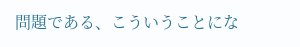問題である、こういうことにな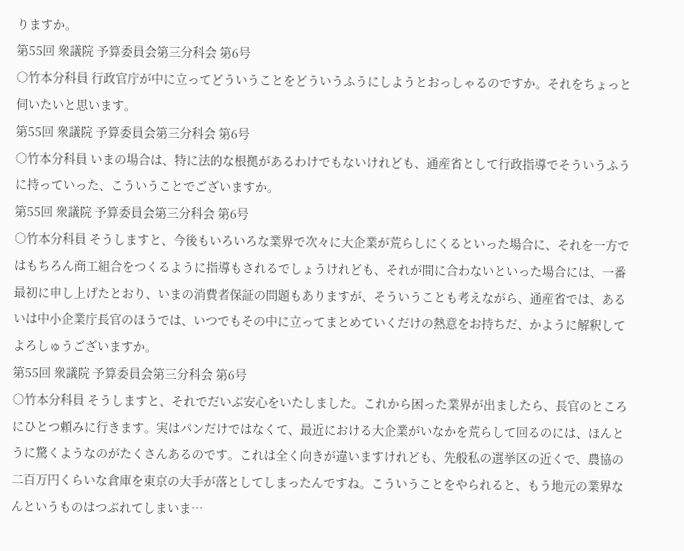りますか。
第55回 衆議院 予算委員会第三分科会 第6号
○竹本分科員 行政官庁が中に立ってどういうことをどういうふうにしようとおっしゃるのですか。それをちょっと伺いたいと思います。
第55回 衆議院 予算委員会第三分科会 第6号
○竹本分科員 いまの場合は、特に法的な根拠があるわけでもないけれども、通産省として行政指導でそういうふうに持っていった、こういうことでございますか。
第55回 衆議院 予算委員会第三分科会 第6号
○竹本分科員 そうしますと、今後もいろいろな業界で次々に大企業が荒らしにくるといった場合に、それを一方ではもちろん商工組合をつくるように指導もされるでしょうけれども、それが間に合わないといった場合には、一番最初に申し上げたとおり、いまの消費者保証の問題もありますが、そういうことも考えながら、通産省では、あるいは中小企業庁長官のほうでは、いつでもその中に立ってまとめていくだけの熱意をお持ちだ、かように解釈してよろしゅうございますか。
第55回 衆議院 予算委員会第三分科会 第6号
○竹本分科員 そうしますと、それでだいぶ安心をいたしました。これから困った業界が出ましたら、長官のところにひとつ頼みに行きます。実はパンだけではなくて、最近における大企業がいなかを荒らして回るのには、ほんとうに驚くようなのがたくさんあるのです。これは全く向きが違いますけれども、先般私の選挙区の近くで、農協の二百万円くらいな倉庫を東京の大手が落としてしまったんですね。こういうことをやられると、もう地元の業界なんというものはつぶれてしまいま…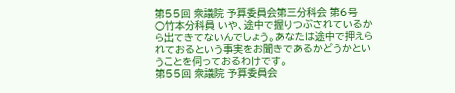第55回 衆議院 予算委員会第三分科会 第6号
○竹本分科員 いや、途中で握りつぶされているから出てきてないんでしょう。あなたは途中で押えられておるという事実をお聞きであるかどうかということを伺っておるわけです。
第55回 衆議院 予算委員会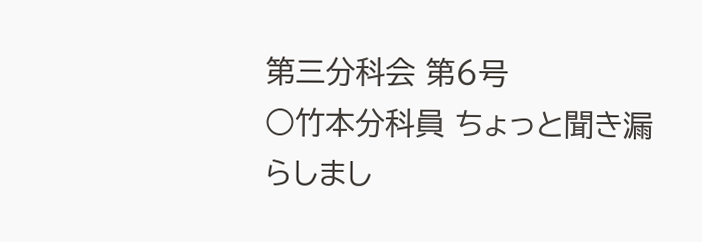第三分科会 第6号
○竹本分科員 ちょっと聞き漏らしまし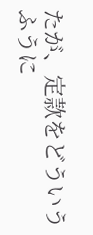たが、定款をどういうふうに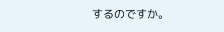するのですか。